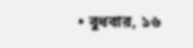• বুধবার, ১৬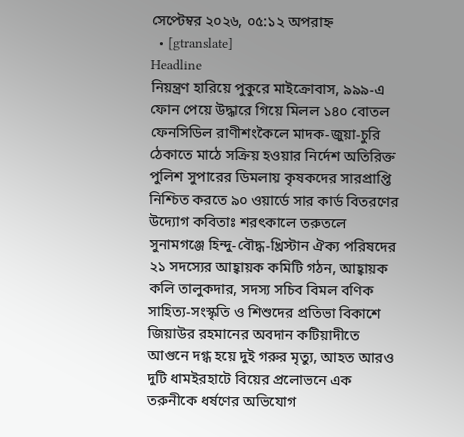সেপ্টেম্বর ২০২৬, ০৫:১২ অপরাহ্ন
  • [gtranslate]
Headline
নিয়ন্ত্রণ হারিয়ে পুকুরে মাইক্রোবাস, ৯৯৯-এ ফোন পেয়ে উদ্ধারে গিয়ে মিলল ১৪০ বোতল ফেনসিডিল রাণীশংকৈলে মাদক-জুয়া-চুরি ঠেকাতে মাঠে সক্রিয় হওয়ার নির্দেশ অতিরিক্ত পুলিশ সুপারের ডিমলায় কৃষকদের সারপ্রাপ্তি নিশ্চিত করতে ৯০ ওয়ার্ডে সার কার্ড বিতরণের উদ্যোগ কবিতাঃ শরৎকালে তরুতলে সুনামগঞ্জে হিন্দু-বৌদ্ধ-খ্রিস্টান ঐক্য পরিষদের ২১ সদস্যের আহ্বায়ক কমিটি গঠন, আহ্বায়ক কলি তালুকদার, সদস্য সচিব বিমল বণিক সাহিত্য-সংস্কৃতি ও শিশুদের প্রতিভা বিকাশে জিয়াউর রহমানের অবদান কটিয়াদীতে আগুনে দগ্ধ হয়ে দুই গরুর মৃত্যু, আহত আরও দুটি ধামইরহাটে বিয়ের প্রলোভনে এক তরুনীকে ধর্ষণের অভিযোগ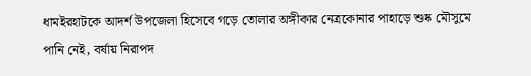ধামইরহাটকে আদর্শ উপজেলা হিসেবে গড়ে তোলার অঙ্গীকার নেত্রকোনার পাহাড়ে শুষ্ক মৌসুমে পানি নেই, বর্ষায় নিরাপদ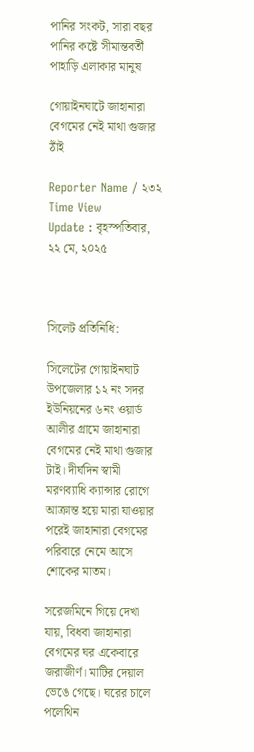পানির সংকট, সারা বছর পানির কষ্টে সীমান্তবর্তী পাহাড়ি এলাকার মানুষ

গোয়াইনঘাটে জাহানারা বেগমের নেই মাথা গুজার ঠাঁই

Reporter Name / ২৩২ Time View
Update : বৃহস্পতিবার, ২২ মে, ২০২৫



সিলেট প্রতিনিধি:

সিলেটের গোয়াইনঘাট উপজেলার ১২ নং সদর ইউনিয়নের ৬নং ওয়ার্ড আলীর গ্রামে জাহানারা বেগমের নেই মাথা গুজার টাই। দীর্ঘদিন স্বামী মরণব্যাধি ক্যান্সার রোগে আক্রান্ত হয়ে মারা যাওয়ার পরেই জাহানারা বেগমের পরিবারে নেমে আসে শোকের মাতম।

সরেজমিনে গিয়ে দেখা যায়, বিধবা জাহানারা বেগমের ঘর একেবারে জরাজীর্ণ। মাটির দেয়াল ভেঙে গেছে। ঘরের চালে পলেথিন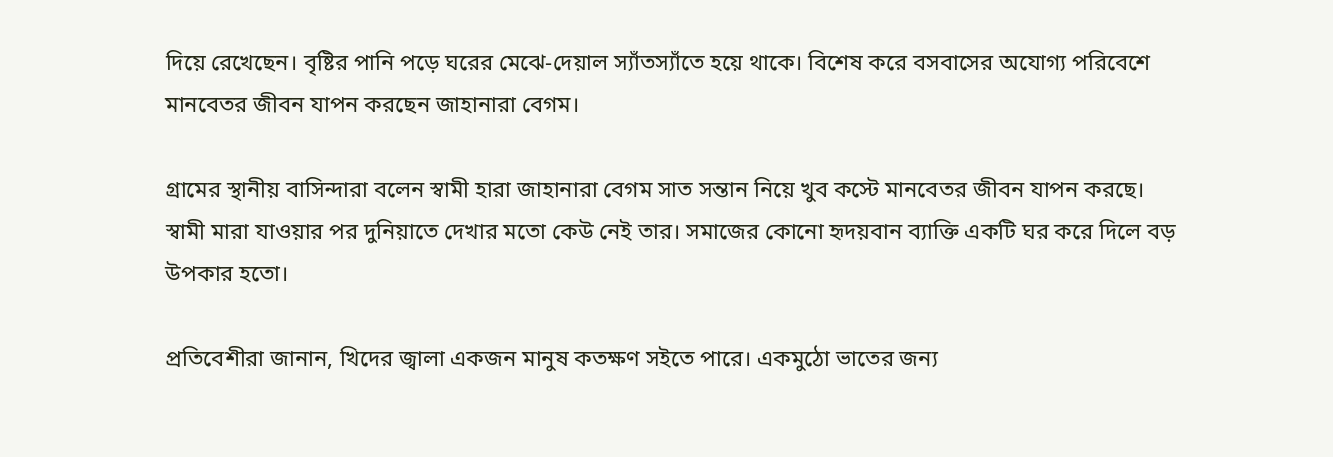দিয়ে রেখেছেন। বৃষ্টির পানি পড়ে ঘরের মেঝে-দেয়াল স্যাঁতস্যাঁতে হয়ে থাকে। বিশেষ করে বসবাসের অযোগ্য পরিবেশে মানবেতর জীবন যাপন করছেন জাহানারা বেগম।

গ্রামের স্থানীয় বাসিন্দারা বলেন স্বামী হারা জাহানারা বেগম সাত সন্তান নিয়ে খুব কস্টে মানবেতর জীবন যাপন করছে। স্বামী মারা যাওয়ার পর দুনিয়াতে দেখার মতো কেউ নেই তার। সমাজের কোনো হৃদয়বান ব্যাক্তি একটি ঘর করে দিলে বড় উপকার হতো।

প্র‌তি‌বেশীরা জানান, খিদের জ্বালা একজন মানুষ কতক্ষণ সইতে পারে। একমুঠো ভাতের জন্য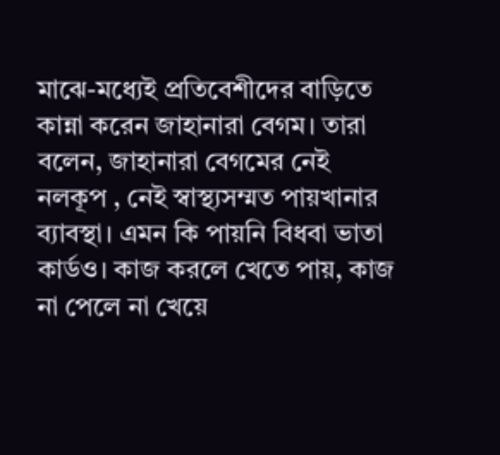মাঝে-মধ্যেই প্রতিবেশীদের বাড়িতে কান্না করেন জাহানারা বেগম। তারা ব‌লেন, জাহানারা বেগমের নেই নলকূপ , নেই স্বাস্থ্যসম্মত পায়খানার ব্যাবস্থা। এমন কি পায়নি বিধবা ভাতা কার্ডও। কাজ করলে খেতে পায়, কাজ না পেলে না খেয়ে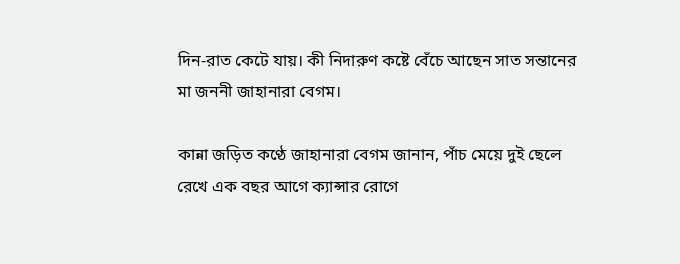দিন-রাত কেটে যায়। কী নিদারুণ কষ্টে বেঁচে আছেন সাত সন্তানের মা জননী জাহানারা বেগম।

কান্না জ‌ড়িত ক‌ণ্ঠে জাহানারা বেগম জানান, পাঁচ মেয়ে দুই ছেলে রেখে এক বছর আগে ক্যান্সার রোগে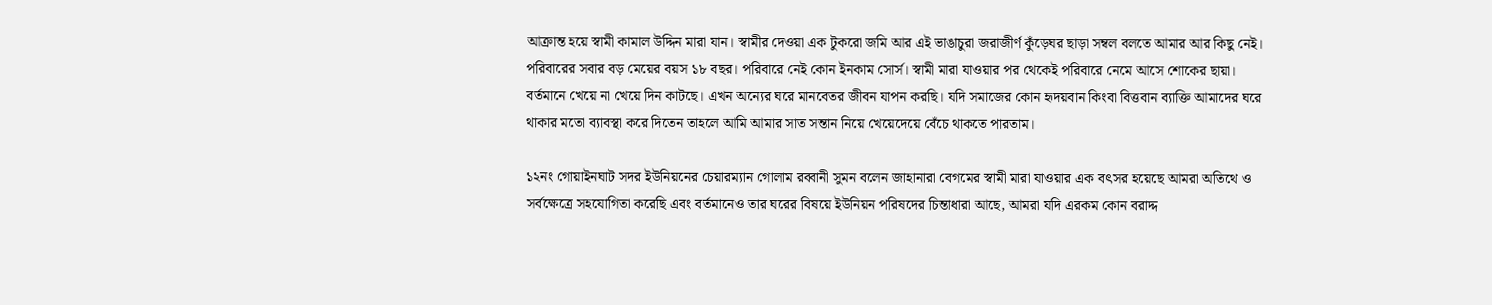আক্রান্ত হয়ে স্বামী কামাল উদ্দিন মারা যান। স্বামীর দেওয়া এক টুকরো জমি আর এই ভাঙাচুরা জরাজীর্ণ কুঁড়েঘর ছাড়া সম্বল বলতে আমার আর কিছু নেই। পরিবারের সবার বড় মেয়ের বয়স ১৮ বছর। পরিবারে নেই কোন ইনকাম সোর্স। স্বামী মারা যাওয়ার পর থেকেই পরিবারে নেমে আসে শোকের ছায়া। বর্তমানে খেয়ে না খেয়ে দিন কাটছে। এখন অন্যের ঘরে মানবেতর জীবন যাপন করছি। যদি সমাজের কোন হৃদয়বান কিংবা বিত্তবান ব্যাক্তি আমাদের ঘরে থাকার মতো ব্যাবস্থা করে দিতেন তাহলে আমি আমার সাত সন্তান নিয়ে খেয়েদেয়ে বেঁচে থাকতে পারতাম।

১২নং গোয়াইনঘাট সদর ইউনিয়নের চেয়ারম্যান গোলাম রব্বানী সুমন বলেন জাহানারা বেগমের স্বামী মারা যাওয়ার এক বৎসর হয়েছে আমরা অতিথে ও সর্বক্ষেত্রে সহযোগিতা করেছি এবং বর্তমানেও তার ঘরের বিষয়ে ইউনিয়ন পরিষদের চিন্তাধারা আছে, আমরা যদি এরকম কোন বরাদ্দ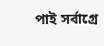পাই সর্বাগ্রে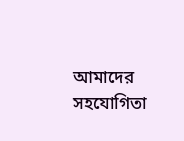আমাদের সহযোগিতা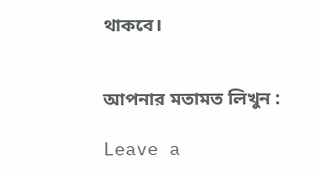থাকবে।


আপনার মতামত লিখুন :

Leave a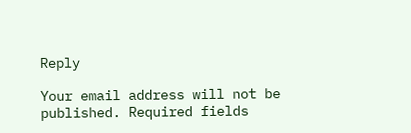Reply

Your email address will not be published. Required fields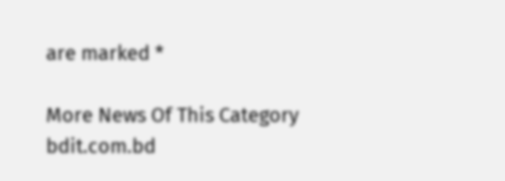are marked *

More News Of This Category
bdit.com.bd